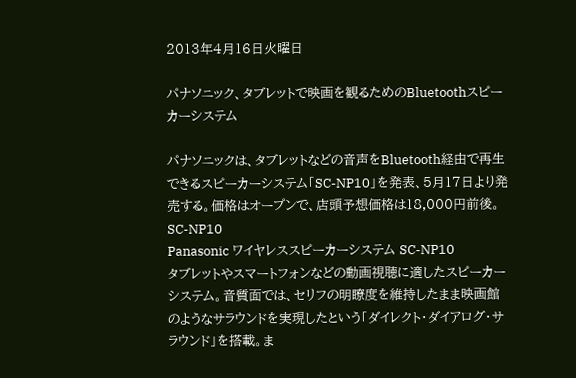2013年4月16日火曜日

パナソニック、タブレットで映画を観るためのBluetoothスピーカーシステム

パナソニックは、タブレットなどの音声をBluetooth経由で再生できるスピーカーシステム「SC-NP10」を発表、5月17日より発売する。価格はオープンで、店頭予想価格は18,000円前後。
SC-NP10
Panasonic ワイヤレススピーカーシステム SC-NP10
タブレットやスマートフォンなどの動画視聴に適したスピーカーシステム。音質面では、セリフの明瞭度を維持したまま映画館のようなサラウンドを実現したという「ダイレクト・ダイアログ・サラウンド」を搭載。ま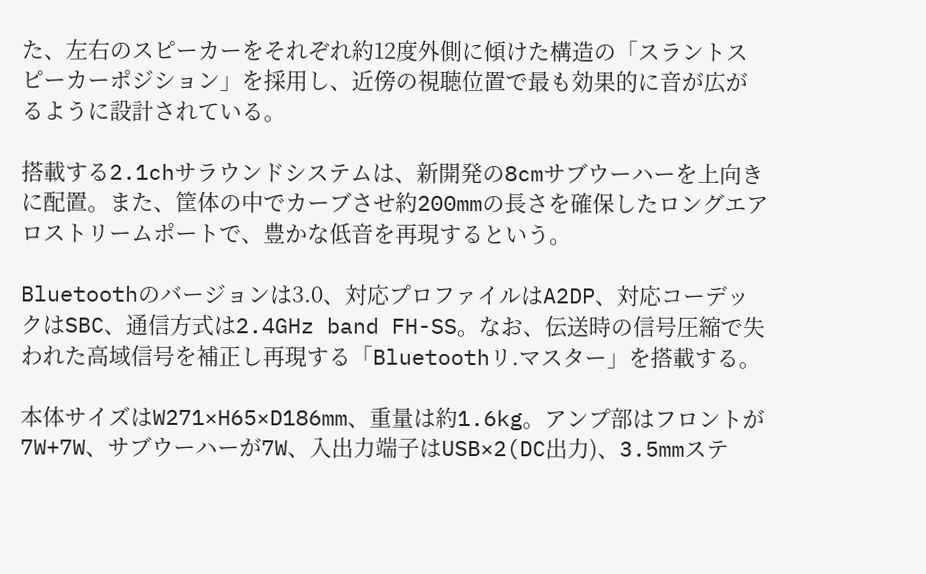た、左右のスピーカーをそれぞれ約12度外側に傾けた構造の「スラントスピーカーポジション」を採用し、近傍の視聴位置で最も効果的に音が広がるように設計されている。

搭載する2.1chサラウンドシステムは、新開発の8cmサブウーハーを上向きに配置。また、筐体の中でカーブさせ約200mmの長さを確保したロングエアロストリームポートで、豊かな低音を再現するという。

Bluetoothのバージョンは3.0、対応プロファイルはA2DP、対応コーデックはSBC、通信方式は2.4GHz band FH-SS。なお、伝送時の信号圧縮で失われた高域信号を補正し再現する「Bluetoothリ.マスター」を搭載する。

本体サイズはW271×H65×D186mm、重量は約1.6kg。アンプ部はフロントが7W+7W、サブウーハーが7W、入出力端子はUSB×2(DC出力)、3.5mmステ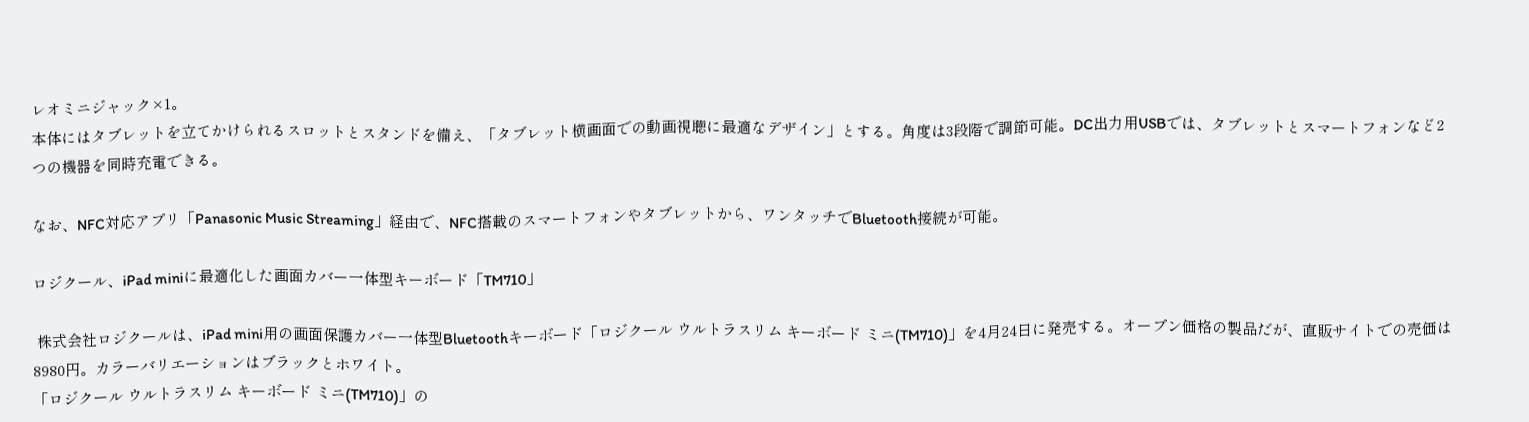レオミニジャック×1。
本体にはタブレットを立てかけられるスロットとスタンドを備え、「タブレット横画面での動画視聴に最適なデザイン」とする。角度は3段階で調節可能。DC出力用USBでは、タブレットとスマートフォンなど2つの機器を同時充電できる。

なお、NFC対応アプリ「Panasonic Music Streaming」経由で、NFC搭載のスマートフォンやタブレットから、ワンタッチでBluetooth接続が可能。

ロジクール、iPad miniに最適化した画面カバー一体型キーボード「TM710」

 株式会社ロジクールは、iPad mini用の画面保護カバー一体型Bluetoothキーボード「ロジクール ウルトラスリム キーボード ミニ(TM710)」を4月24日に発売する。オープン価格の製品だが、直販サイトでの売価は8980円。カラーバリエーションはブラックとホワイト。
「ロジクール ウルトラスリム キーボード ミニ(TM710)」の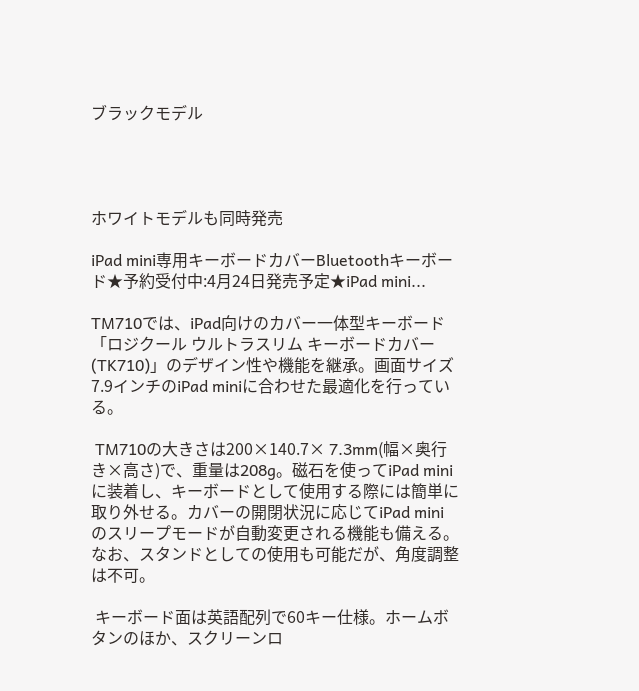ブラックモデル




ホワイトモデルも同時発売

iPad mini専用キーボードカバーBluetoothキーボード★予約受付中:4月24日発売予定★iPad mini...

TM710では、iPad向けのカバー一体型キーボード「ロジクール ウルトラスリム キーボードカバー(TK710)」のデザイン性や機能を継承。画面サイズ7.9インチのiPad miniに合わせた最適化を行っている。

 TM710の大きさは200×140.7× 7.3mm(幅×奥行き×高さ)で、重量は208g。磁石を使ってiPad miniに装着し、キーボードとして使用する際には簡単に取り外せる。カバーの開閉状況に応じてiPad miniのスリープモードが自動変更される機能も備える。なお、スタンドとしての使用も可能だが、角度調整は不可。

 キーボード面は英語配列で60キー仕様。ホームボタンのほか、スクリーンロ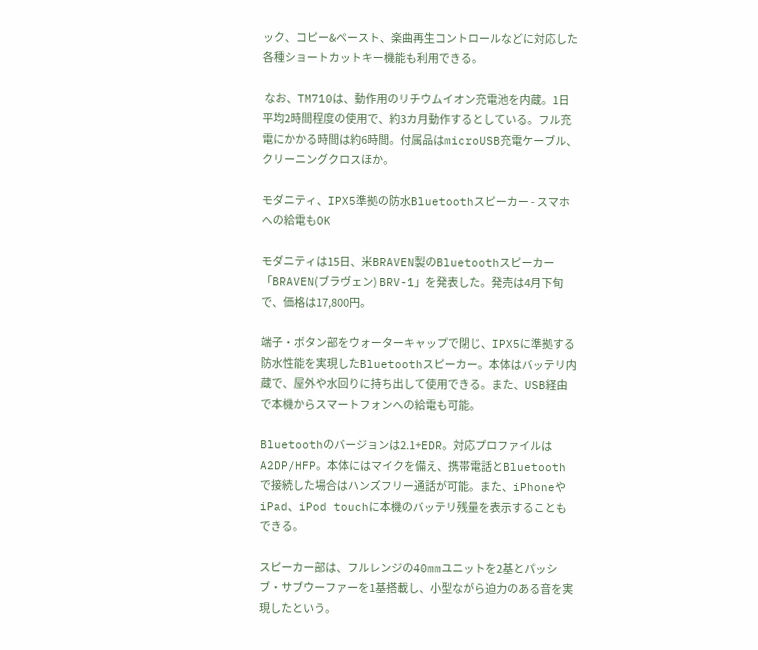ック、コピー&ペースト、楽曲再生コントロールなどに対応した各種ショートカットキー機能も利用できる。

 なお、TM710は、動作用のリチウムイオン充電池を内蔵。1日平均2時間程度の使用で、約3カ月動作するとしている。フル充電にかかる時間は約6時間。付属品はmicroUSB充電ケーブル、クリーニングクロスほか。

モダニティ、IPX5準拠の防水Bluetoothスピーカー - スマホへの給電もOK

モダニティは15日、米BRAVEN製のBluetoothスピーカー「BRAVEN(ブラヴェン) BRV-1」を発表した。発売は4月下旬で、価格は17,800円。

端子・ボタン部をウォーターキャップで閉じ、IPX5に準拠する防水性能を実現したBluetoothスピーカー。本体はバッテリ内蔵で、屋外や水回りに持ち出して使用できる。また、USB経由で本機からスマートフォンへの給電も可能。

Bluetoothのバージョンは2.1+EDR。対応プロファイルはA2DP/HFP。本体にはマイクを備え、携帯電話とBluetoothで接続した場合はハンズフリー通話が可能。また、iPhoneやiPad、iPod touchに本機のバッテリ残量を表示することもできる。

スピーカー部は、フルレンジの40mmユニットを2基とパッシブ・サブウーファーを1基搭載し、小型ながら迫力のある音を実現したという。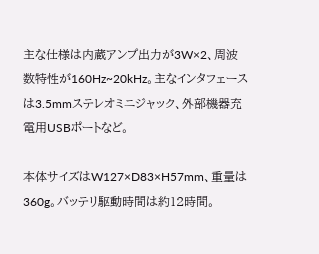主な仕様は内蔵アンプ出力が3W×2、周波数特性が160Hz~20kHz。主なインタフェースは3.5mmステレオミニジャック、外部機器充電用USBポートなど。

本体サイズはW127×D83×H57mm、重量は360g。バッテリ駆動時間は約12時間。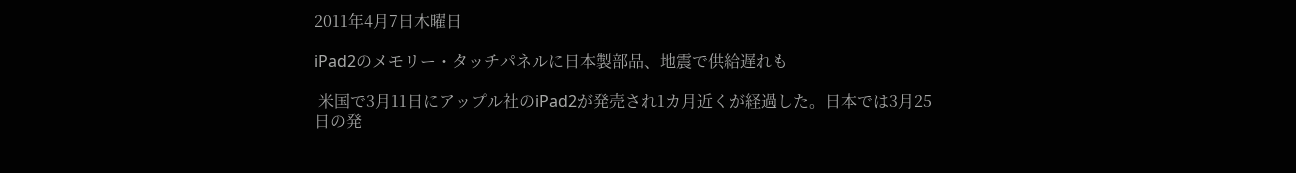2011年4月7日木曜日

iPad2のメモリー・タッチパネルに日本製部品、地震で供給遅れも

 米国で3月11日にアップル社のiPad2が発売され1カ月近くが経過した。日本では3月25日の発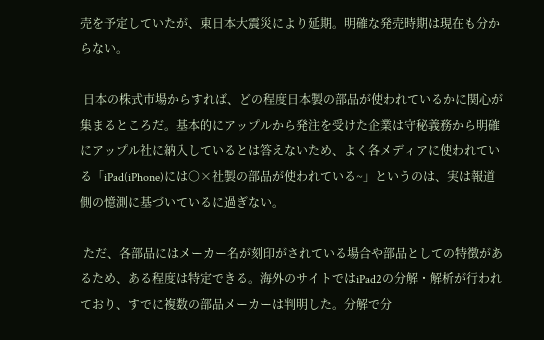売を予定していたが、東日本大震災により延期。明確な発売時期は現在も分からない。

 日本の株式市場からすれば、どの程度日本製の部品が使われているかに関心が集まるところだ。基本的にアップルから発注を受けた企業は守秘義務から明確にアップル社に納入しているとは答えないため、よく各メディアに使われている「iPad(iPhone)には○×社製の部品が使われている~」というのは、実は報道側の憶測に基づいているに過ぎない。

 ただ、各部品にはメーカー名が刻印がされている場合や部品としての特徴があるため、ある程度は特定できる。海外のサイトではiPad2の分解・解析が行われており、すでに複数の部品メーカーは判明した。分解で分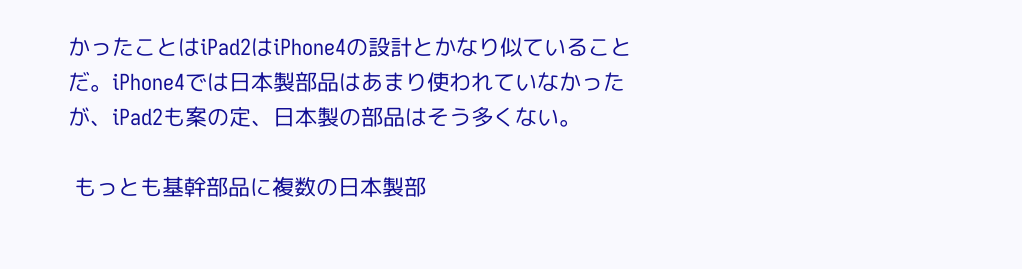かったことはiPad2はiPhone4の設計とかなり似ていることだ。iPhone4では日本製部品はあまり使われていなかったが、iPad2も案の定、日本製の部品はそう多くない。

 もっとも基幹部品に複数の日本製部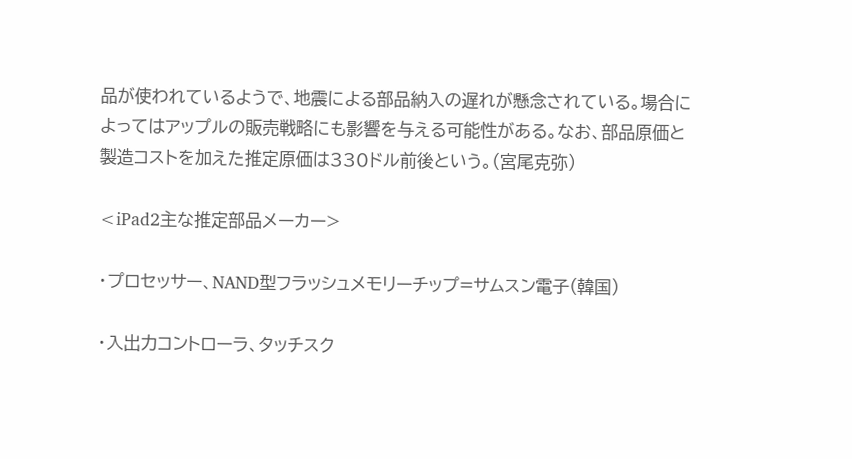品が使われているようで、地震による部品納入の遅れが懸念されている。場合によってはアップルの販売戦略にも影響を与える可能性がある。なお、部品原価と製造コストを加えた推定原価は330ドル前後という。(宮尾克弥)

<iPad2主な推定部品メーカー>

・プロセッサー、NAND型フラッシュメモリーチップ=サムスン電子(韓国)

・入出力コントローラ、タッチスク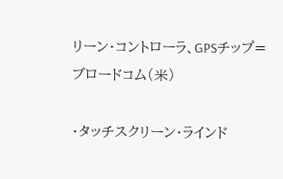リーン・コントローラ、GPSチップ=ブロードコム(米)

・タッチスクリーン・ラインド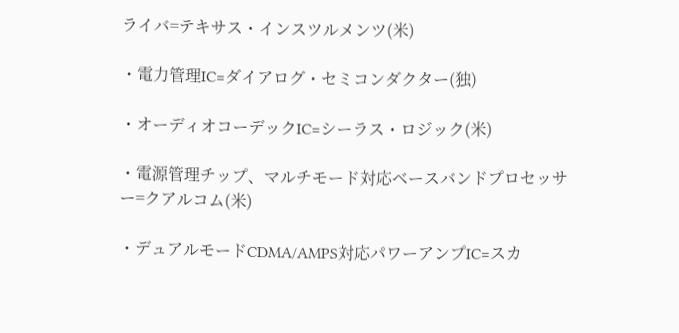ライバ=テキサス・インスツルメンツ(米)

・電力管理IC=ダイアログ・セミコンダクター(独)

・オーディオコーデックIC=シーラス・ロジック(米)

・電源管理チップ、マルチモード対応ベースバンドプロセッサー=クアルコム(米)

・デュアルモードCDMA/AMPS対応パワーアンプIC=スカ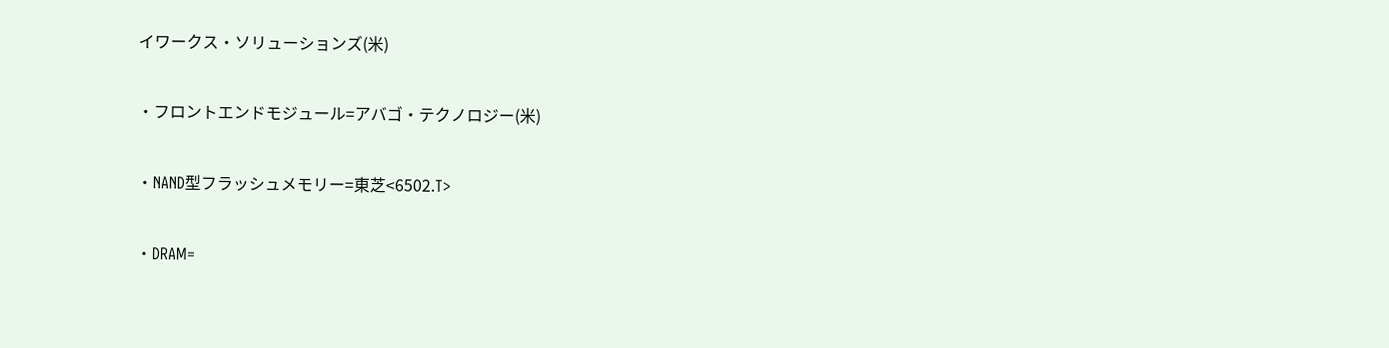イワークス・ソリューションズ(米)

・フロントエンドモジュール=アバゴ・テクノロジー(米)

・NAND型フラッシュメモリー=東芝<6502.T>

・DRAM=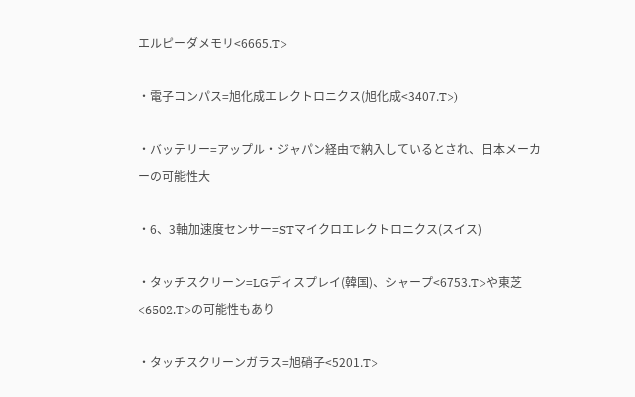エルピーダメモリ<6665.T>

・電子コンパス=旭化成エレクトロニクス(旭化成<3407.T>)

・バッテリー=アップル・ジャパン経由で納入しているとされ、日本メーカーの可能性大

・6、3軸加速度センサー=STマイクロエレクトロニクス(スイス)

・タッチスクリーン=LGディスプレイ(韓国)、シャープ<6753.T>や東芝<6502.T>の可能性もあり

・タッチスクリーンガラス=旭硝子<5201.T>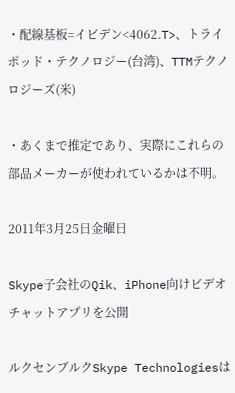・配線基板=イビデン<4062.T>、トライポッド・テクノロジー(台湾)、TTMテクノロジーズ(米)

・あくまで推定であり、実際にこれらの部品メーカーが使われているかは不明。

2011年3月25日金曜日

Skype子会社のQik、iPhone向けビデオチャットアプリを公開

ルクセンブルクSkype Technologiesは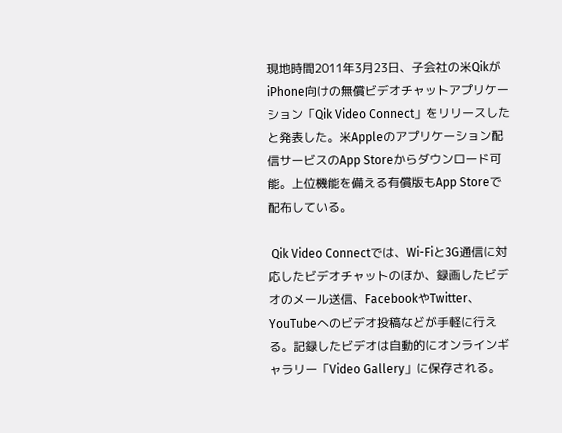現地時間2011年3月23日、子会社の米QikがiPhone向けの無償ビデオチャットアプリケーション「Qik Video Connect」をリリースしたと発表した。米Appleのアプリケーション配信サービスのApp Storeからダウンロード可能。上位機能を備える有償版もApp Storeで配布している。

 Qik Video Connectでは、Wi-Fiと3G通信に対応したビデオチャットのほか、録画したビデオのメール送信、FacebookやTwitter、YouTubeへのビデオ投稿などが手軽に行える。記録したビデオは自動的にオンラインギャラリー「Video Gallery」に保存される。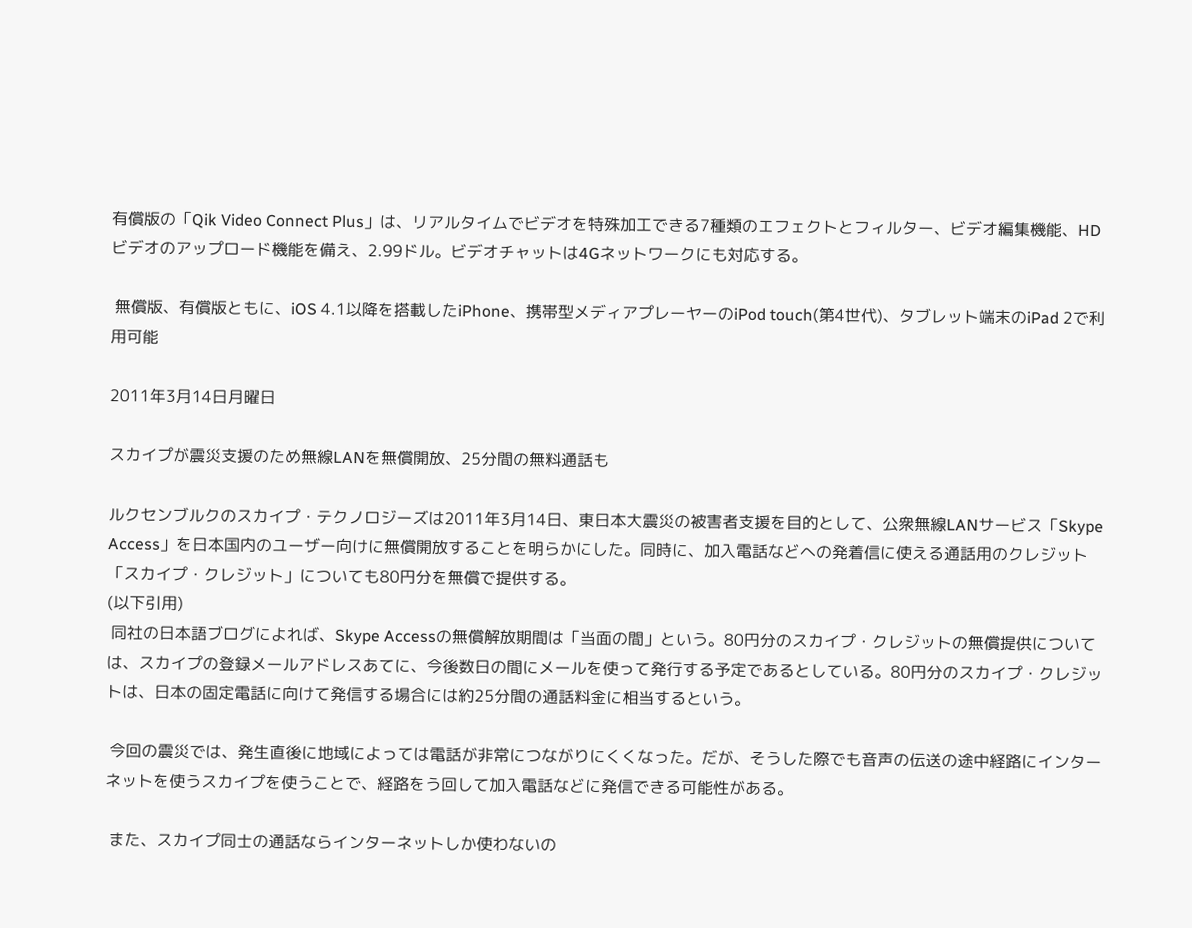有償版の「Qik Video Connect Plus」は、リアルタイムでビデオを特殊加工できる7種類のエフェクトとフィルター、ビデオ編集機能、HDビデオのアップロード機能を備え、2.99ドル。ビデオチャットは4Gネットワークにも対応する。

 無償版、有償版ともに、iOS 4.1以降を搭載したiPhone、携帯型メディアプレーヤーのiPod touch(第4世代)、タブレット端末のiPad 2で利用可能

2011年3月14日月曜日

スカイプが震災支援のため無線LANを無償開放、25分間の無料通話も

ルクセンブルクのスカイプ・テクノロジーズは2011年3月14日、東日本大震災の被害者支援を目的として、公衆無線LANサービス「Skype Access」を日本国内のユーザー向けに無償開放することを明らかにした。同時に、加入電話などへの発着信に使える通話用のクレジット「スカイプ・クレジット」についても80円分を無償で提供する。
(以下引用)
 同社の日本語ブログによれば、Skype Accessの無償解放期間は「当面の間」という。80円分のスカイプ・クレジットの無償提供については、スカイプの登録メールアドレスあてに、今後数日の間にメールを使って発行する予定であるとしている。80円分のスカイプ・クレジットは、日本の固定電話に向けて発信する場合には約25分間の通話料金に相当するという。

 今回の震災では、発生直後に地域によっては電話が非常につながりにくくなった。だが、そうした際でも音声の伝送の途中経路にインターネットを使うスカイプを使うことで、経路をう回して加入電話などに発信できる可能性がある。

 また、スカイプ同士の通話ならインターネットしか使わないの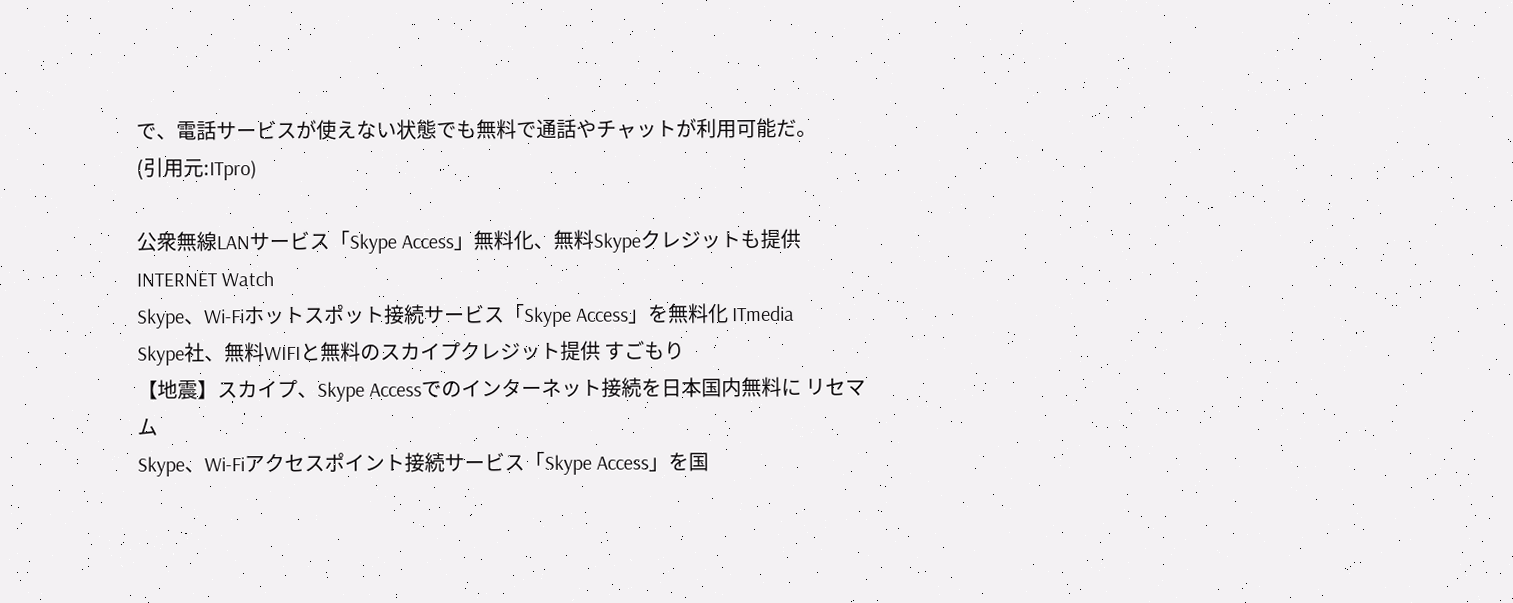で、電話サービスが使えない状態でも無料で通話やチャットが利用可能だ。
(引用元:ITpro)

公衆無線LANサービス「Skype Access」無料化、無料Skypeクレジットも提供 INTERNET Watch
Skype、Wi-Fiホットスポット接続サービス「Skype Access」を無料化 ITmedia
Skype社、無料WIFIと無料のスカイプクレジット提供 すごもり
【地震】スカイプ、Skype Accessでのインターネット接続を日本国内無料に リセマム
Skype、Wi-Fiアクセスポイント接続サービス「Skype Access」を国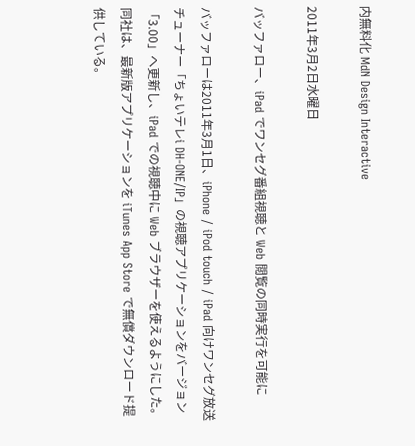内無料化 MdN Design Interactive

2011年3月2日水曜日

バッファロー、iPad でワンセグ番組視聴と Web 閲覧の同時実行を可能に

バッファローは2011年3月1日、iPhone / iPod touch / iPad 向けワンセグ放送チューナー「ちょいテレi DH-ONE/IP」の視聴アプリケーションをバージョン「3.00」へ更新し、iPad での視聴中に Web ブラウザーを使えるようにした。同社は、最新版アプリケーションを iTunes App Store で無償ダウンロード提供している。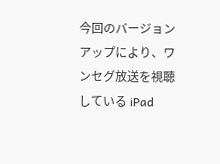今回のバージョンアップにより、ワンセグ放送を視聴している iPad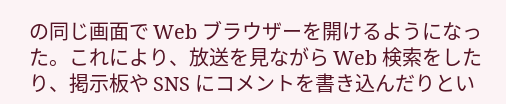の同じ画面で Web ブラウザーを開けるようになった。これにより、放送を見ながら Web 検索をしたり、掲示板や SNS にコメントを書き込んだりとい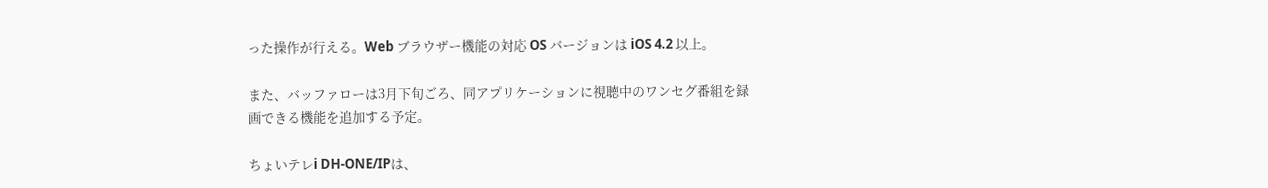った操作が行える。Web ブラウザー機能の対応 OS バージョンは iOS 4.2 以上。

また、バッファローは3月下旬ごろ、同アプリケーションに視聴中のワンセグ番組を録画できる機能を追加する予定。

ちょいテレi DH-ONE/IPは、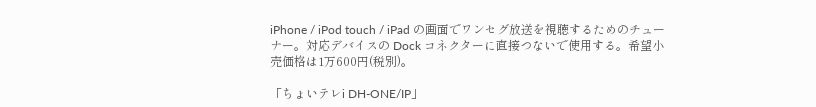iPhone / iPod touch / iPad の画面でワンセグ放送を視聴するためのチューナー。対応デバイスの Dock コネクターに直接つないで使用する。希望小売価格は1万600円(税別)。

「ちょいテレi DH-ONE/IP」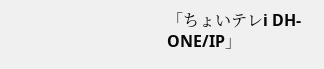「ちょいテレi DH-ONE/IP」